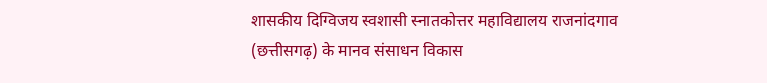शासकीय दिग्विजय स्वशासी स्नातकोत्तर महाविद्यालय राजनांदगाव (छत्तीसगढ़) के मानव संसाधन विकास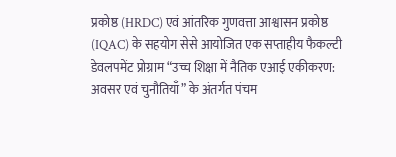प्रकोष्ठ (HRDC) एवं आंतरिक गुणवत्ता आश्वासन प्रकोष्ठ (IQAC) के सहयोग सेसे आयोजित एक सप्ताहीय फैकल्टी डेवलपमेंट प्रोग्राम “उच्च शिक्षा में नैतिक एआई एकीकरण: अवसर एवं चुनौतियाँ” के अंतर्गत पंचम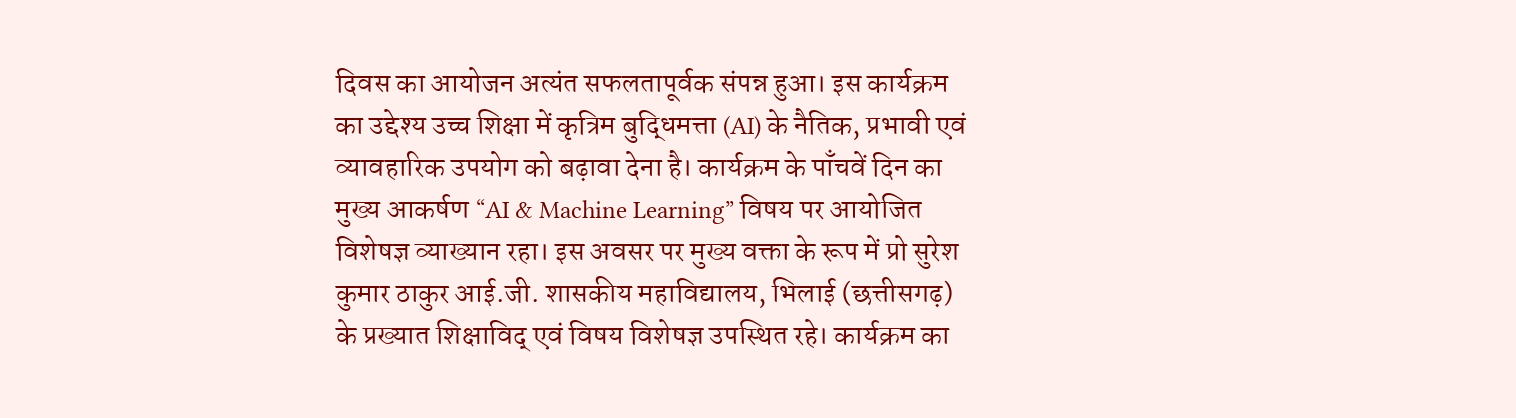दिवस का आयोजन अत्यंत सफलतापूर्वक संपन्न हुआ। इस कार्यक्रम का उद्देश्य उच्च शिक्षा में कृत्रिम बुद्धिमत्ता (AI) के नैतिक, प्रभावी एवं व्यावहारिक उपयोग को बढ़ावा देना है। कार्यक्रम के पाँचवें दिन का मुख्य आकर्षण “AI & Machine Learning” विषय पर आयोजित विशेषज्ञ व्याख्यान रहा। इस अवसर पर मुख्य वक्ता के रूप में प्रो सुरेश कुमार ठाकुर आई.जी. शासकीय महाविद्यालय, भिलाई (छत्तीसगढ़) के प्रख्यात शिक्षाविद् एवं विषय विशेषज्ञ उपस्थित रहे। कार्यक्रम का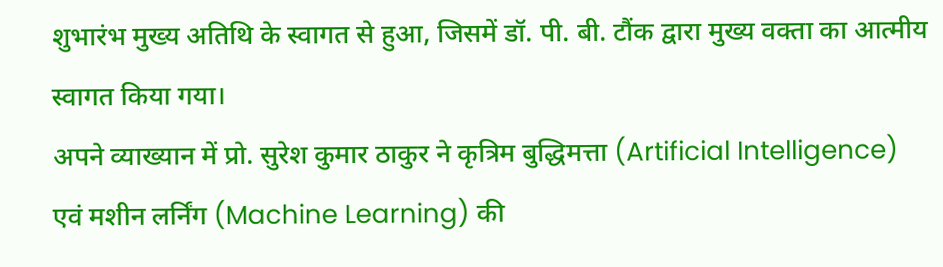शुभारंभ मुख्य अतिथि के स्वागत से हुआ, जिसमें डॉ. पी. बी. टौंक द्वारा मुख्य वक्ता का आत्मीय स्वागत किया गया।
अपने व्याख्यान में प्रो. सुरेश कुमार ठाकुर ने कृत्रिम बुद्धिमत्ता (Artificial Intelligence) एवं मशीन लर्निंग (Machine Learning) की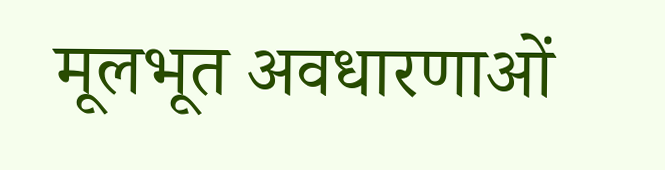मूलभूत अवधारणाओं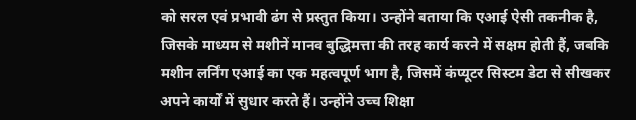को सरल एवं प्रभावी ढंग से प्रस्तुत किया। उन्होंने बताया कि एआई ऐसी तकनीक है, जिसके माध्यम से मशीनें मानव बुद्धिमत्ता की तरह कार्य करने में सक्षम होती हैं, जबकि मशीन लर्निंग एआई का एक महत्वपूर्ण भाग है, जिसमें कंप्यूटर सिस्टम डेटा से सीखकर अपने कार्यों में सुधार करते हैं। उन्होंने उच्च शिक्षा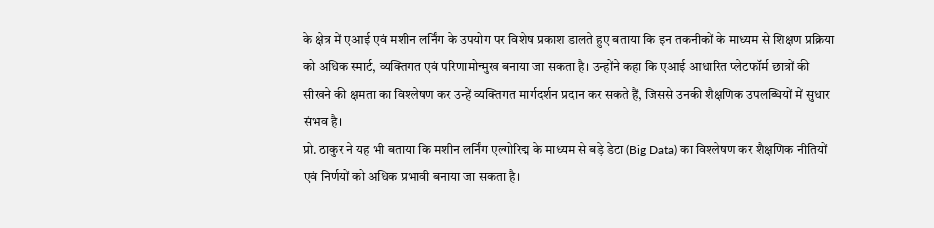के क्षेत्र में एआई एवं मशीन लर्निंग के उपयोग पर विशेष प्रकाश डालते हुए बताया कि इन तकनीकों के माध्यम से शिक्षण प्रक्रिया को अधिक स्मार्ट, व्यक्तिगत एवं परिणामोन्मुख बनाया जा सकता है। उन्होंने कहा कि एआई आधारित प्लेटफॉर्म छात्रों की सीखने की क्षमता का विश्लेषण कर उन्हें व्यक्तिगत मार्गदर्शन प्रदान कर सकते हैं, जिससे उनकी शैक्षणिक उपलब्धियों में सुधार संभव है।
प्रो. ठाकुर ने यह भी बताया कि मशीन लर्निंग एल्गोरिद्म के माध्यम से बड़े डेटा (Big Data) का विश्लेषण कर शैक्षणिक नीतियों एवं निर्णयों को अधिक प्रभावी बनाया जा सकता है।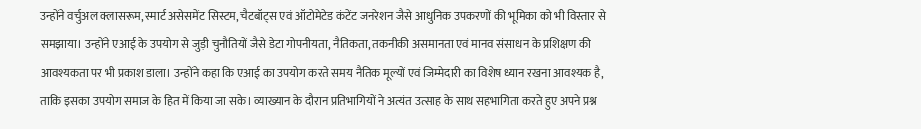उन्होंने वर्चुअल क्लासरूम, स्मार्ट असेसमेंट सिस्टम, चैटबॉट्स एवं ऑटोमेटेड कंटेंट जनरेशन जैसे आधुनिक उपकरणों की भूमिका को भी विस्तार से समझाया। उन्होंने एआई के उपयोग से जुड़ी चुनौतियों जैसे डेटा गोपनीयता, नैतिकता, तकनीकी असमानता एवं मानव संसाधन के प्रशिक्षण की आवश्यकता पर भी प्रकाश डाला। उन्होंने कहा कि एआई का उपयोग करते समय नैतिक मूल्यों एवं जिम्मेदारी का विशेष ध्यान रखना आवश्यक है, ताकि इसका उपयोग समाज के हित में किया जा सके। व्याख्यान के दौरान प्रतिभागियों ने अत्यंत उत्साह के साथ सहभागिता करते हुए अपने प्रश्न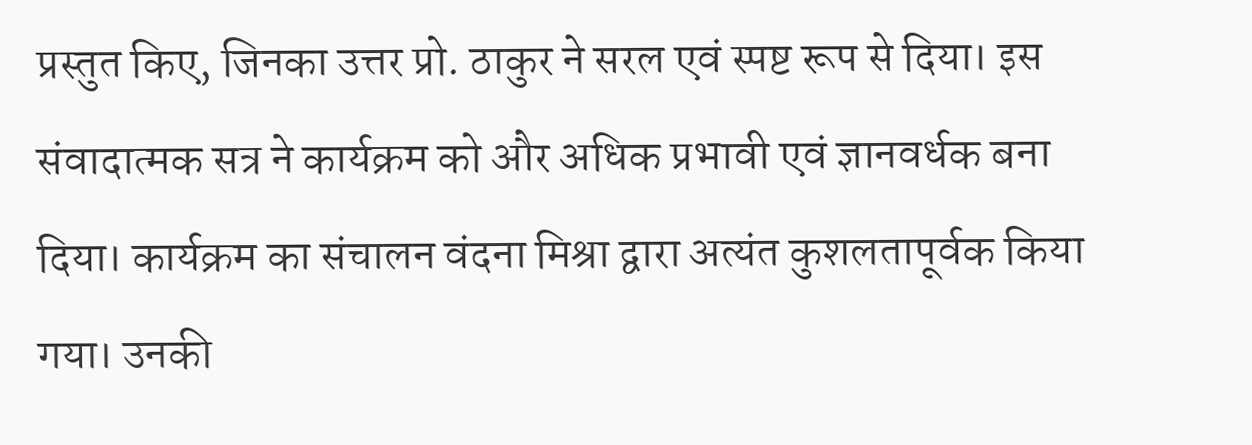प्रस्तुत किए, जिनका उत्तर प्रो. ठाकुर ने सरल एवं स्पष्ट रूप से दिया। इस संवादात्मक सत्र ने कार्यक्रम को और अधिक प्रभावी एवं ज्ञानवर्धक बना दिया। कार्यक्रम का संचालन वंदना मिश्रा द्वारा अत्यंत कुशलतापूर्वक किया गया। उनकी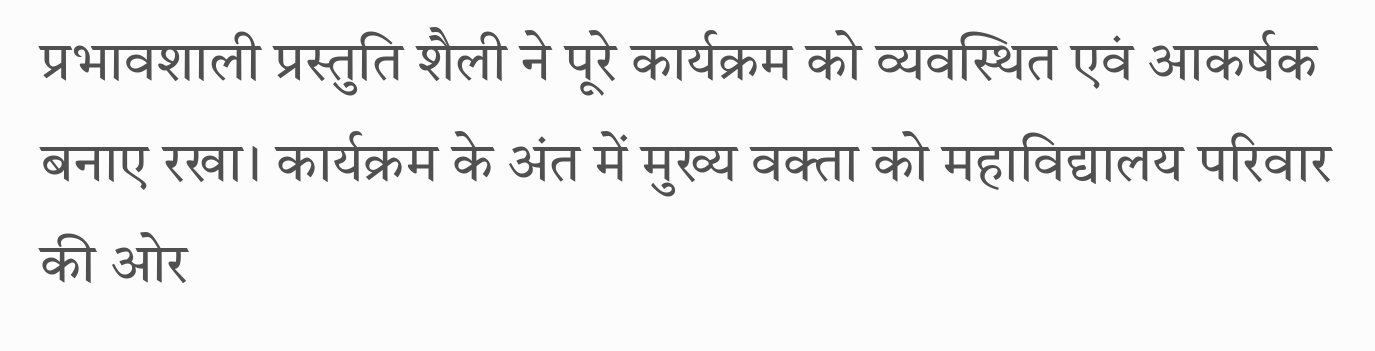प्रभावशाली प्रस्तुति शैली ने पूरे कार्यक्रम को व्यवस्थित एवं आकर्षक बनाए रखा। कार्यक्रम के अंत में मुख्य वक्ता को महाविद्यालय परिवार की ओर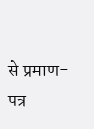से प्रमाण-पत्र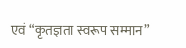एवं “कृतज्ञता स्वरूप सम्मान”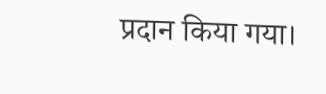प्रदान किया गया।